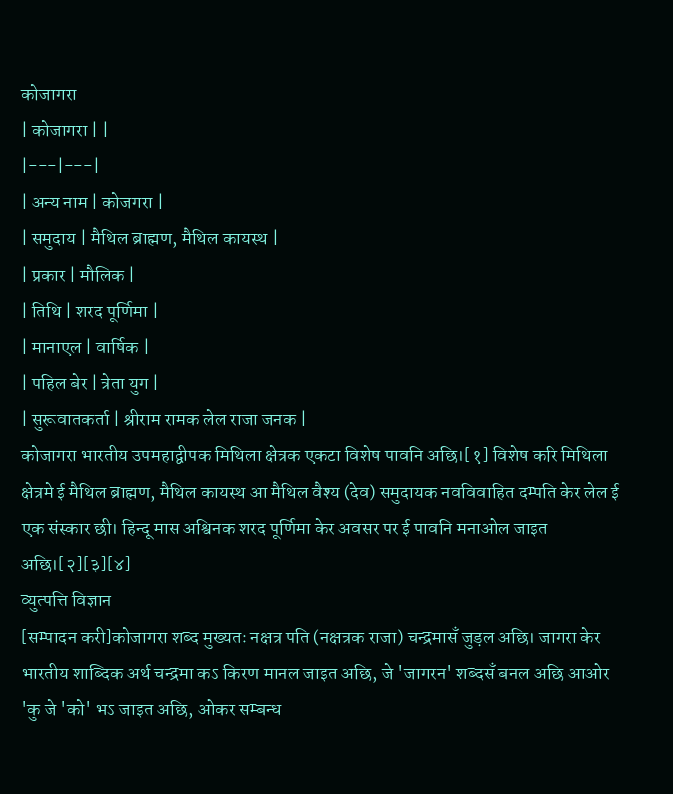कोजागरा
| कोजागरा | |
|---|---|
| अन्य नाम | कोजगरा |
| समुदाय | मैथिल ब्राह्मण, मैथिल कायस्थ |
| प्रकार | मौलिक |
| तिथि | शरद पूर्णिमा |
| मानाएल | वार्षिक |
| पहिल बेर | त्रेता युग |
| सुरूवातकर्ता | श्रीराम रामक लेल राजा जनक |
कोजागरा भारतीय उपमहाद्वीपक मिथिला क्षेत्रक एकटा विशेष पावनि अछि।[१] विशेष करि मिथिला क्षेत्रमे ई मैथिल ब्राह्मण, मैथिल कायस्थ आ मैथिल वैश्य (देव) समुदायक नवविवाहित दम्पति केर लेल ई एक संस्कार छी। हिन्दू मास अश्विनक शरद पूर्णिमा केर अवसर पर ई पावनि मनाओल जाइत अछि।[२][३][४]
व्युत्पत्ति विज्ञान
[सम्पादन करी]कोजागरा शब्द मुख्यतः नक्षत्र पति (नक्षत्रक राजा) चन्द्रमासँ जुड़ल अछि। जागरा केर भारतीय शाब्दिक अर्थ चन्द्रमा कऽ किरण मानल जाइत अछि, जे 'जागरन' शब्दसँ बनल अछि आओर 'कु जे 'को' भऽ जाइत अछि, ओकर सम्बन्ध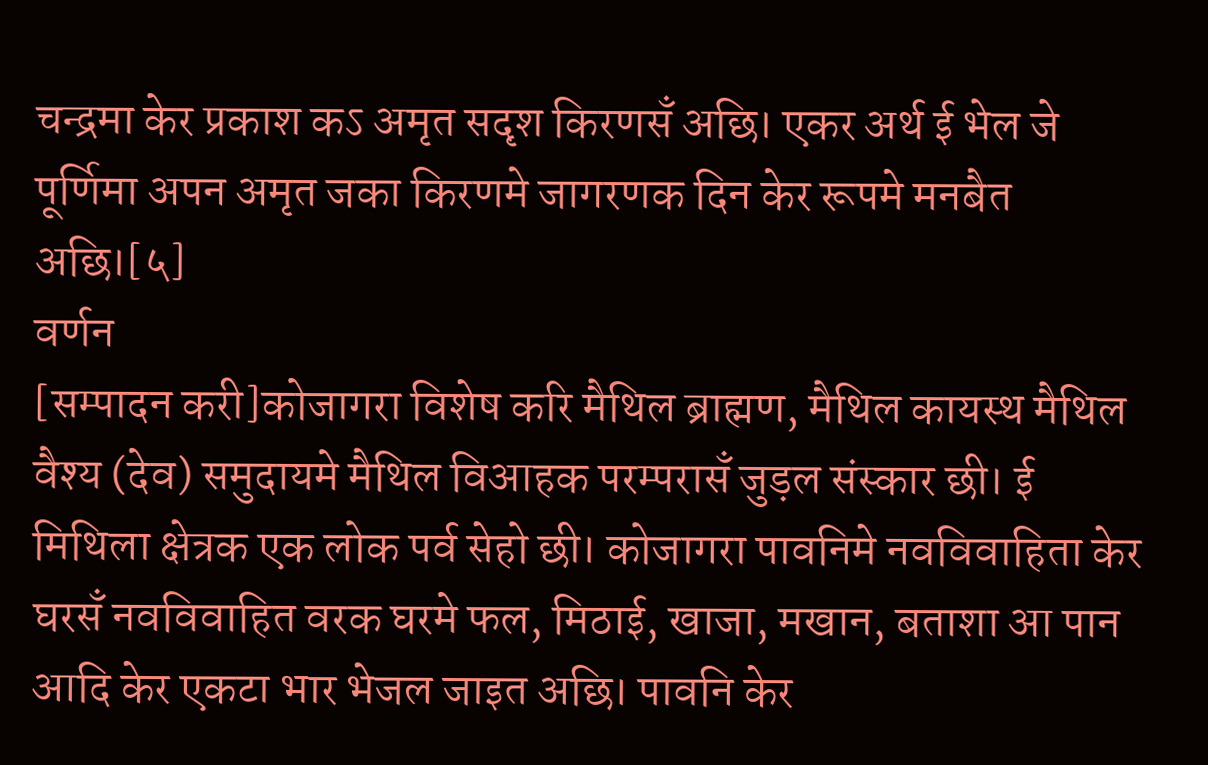चन्द्रमा केर प्रकाश कऽ अमृत सदृश किरणसँ अछि। एकर अर्थ ई भेल जे पूर्णिमा अपन अमृत जका किरणमे जागरणक दिन केर रूपमे मनबैत अछि।[५]
वर्णन
[सम्पादन करी]कोजागरा विशेष करि मैथिल ब्राह्मण, मैथिल कायस्थ मैथिल वैश्य (देव) समुदायमे मैथिल विआहक परम्परासँ जुड़ल संस्कार छी। ई मिथिला क्षेत्रक एक लोक पर्व सेहो छी। कोजागरा पावनिमे नवविवाहिता केर घरसँ नवविवाहित वरक घरमे फल, मिठाई, खाजा, मखान, बताशा आ पान आदि केर एकटा भार भेजल जाइत अछि। पावनि केर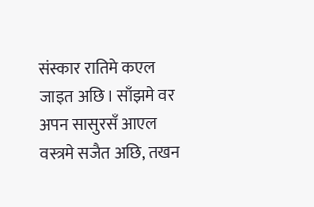संस्कार रातिमे कएल जाइत अछि। साँझमे वर अपन सासुरसँ आएल वस्त्रमे सजैत अछि, तखन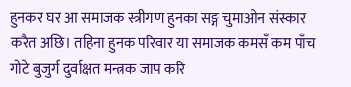हुनकर घर आ समाजक स्त्रीगण हुनका सङ्ग चुमाओन संस्कार करैत अछि। तहिना हुनक परिवार या समाजक कमसँ कम पाँच गोटे बुजुर्ग दुर्वाक्षत मन्त्रक जाप करि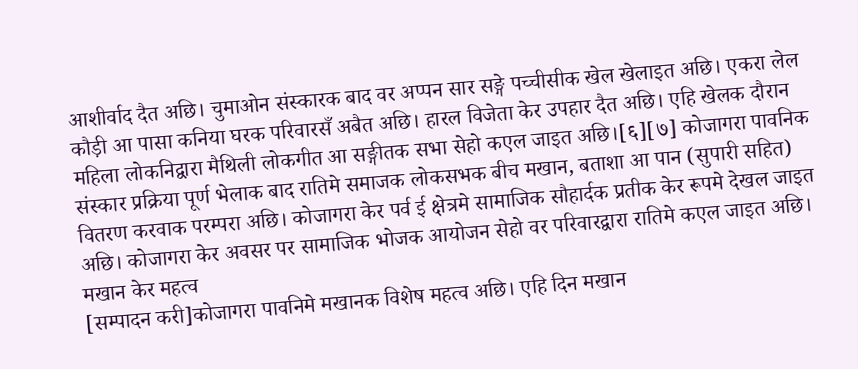आशीर्वाद दैत अछि। चुमाओन संस्कारक बाद वर अप्पन सार सङ्गे पच्चीसीक खेल खेलाइत अछि। एकरा लेल कौड़ी आ पासा कनिया घरक परिवारसँ अबैत अछि। हारल विजेता केर उपहार दैत अछि। एहि खेलक दौरान महिला लोकनिद्वारा मैथिली लोकगीत आ सङ्गीतक सभा सेहो कएल जाइत अछि।[६][७] कोजागरा पावनिक संस्कार प्रक्रिया पूर्ण भेलाक बाद रातिमे समाजक लोकसभक बीच मखान, बताशा आ पान (सुपारी सहित) वितरण करवाक परम्परा अछि। कोजागरा केर पर्व ई क्षेत्रमे सामाजिक सौहार्दक प्रतीक केर रूपमे देखल जाइत अछि। कोजागरा केर अवसर पर सामाजिक भोजक आयोजन सेहो वर परिवारद्वारा रातिमे कएल जाइत अछि।
मखान केर महत्व
[सम्पादन करी]कोजागरा पावनिमे मखानक विशेष महत्व अछि। एहि दिन मखान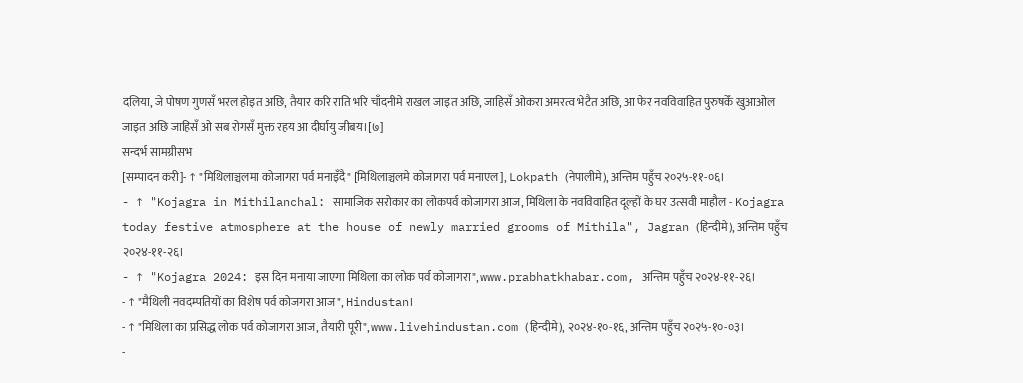दलिया, जे पोषण गुणसँ भरल होइत अछि, तैयार करि राति भरि चाँदनीमे राखल जाइत अछि, जाहिसँ ओकरा अमरत्व भेटैत अछि, आ फेर नवविवाहित पुरुषकेँ खुआओल जाइत अछि जाहिसँ ओ सब रोगसँ मुक्त रहय आ दीर्घायु जीबय।[७]
सन्दर्भ सामग्रीसभ
[सम्पादन करी]- ↑ "मिथिलाञ्चलमा कोजागरा पर्व मनाइँदै" [मिथिलाञ्चलमे कोजागरा पर्व मनाएल], Lokpath (नेपालीमे), अन्तिम पहुँच २०२५-११-०६।
- ↑ "Kojagra in Mithilanchal: सामाजिक सरोकार का लोकपर्व कोजागरा आज, मिथिला के नवविवाहित दूल्हों के घर उत्सवी माहौल - Kojagra today festive atmosphere at the house of newly married grooms of Mithila", Jagran (हिन्दीमे), अन्तिम पहुँच २०२४-११-२६।
- ↑ "Kojagra 2024: इस दिन मनाया जाएगा मिथिला का लोक पर्व कोजागरा", www.prabhatkhabar.com, अन्तिम पहुँच २०२४-११-२६।
- ↑ "मैथिली नवदम्पतियों का विशेष पर्व कोजगरा आज", Hindustan।
- ↑ "मिथिला का प्रसिद्ध लोक पर्व कोजागरा आज, तैयारी पूरी", www.livehindustan.com (हिन्दीमे), २०२४-१०-१६, अन्तिम पहुँच २०२५-१०-०३।
-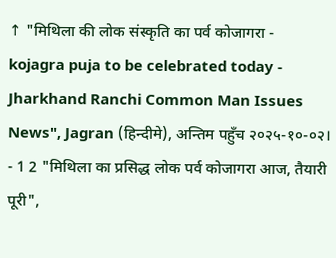↑ "मिथिला की लोक संस्कृति का पर्व कोजागरा - kojagra puja to be celebrated today - Jharkhand Ranchi Common Man Issues News", Jagran (हिन्दीमे), अन्तिम पहुँच २०२५-१०-०२।
- 1 2 "मिथिला का प्रसिद्ध लोक पर्व कोजागरा आज, तैयारी पूरी",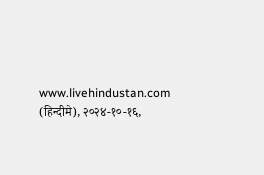www.livehindustan.com (हिन्दीमे), २०२४-१०-१६,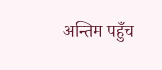अन्तिम पहुँच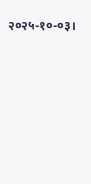२०२५-१०-०३।